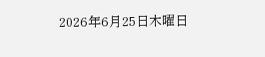2026年6月25日木曜日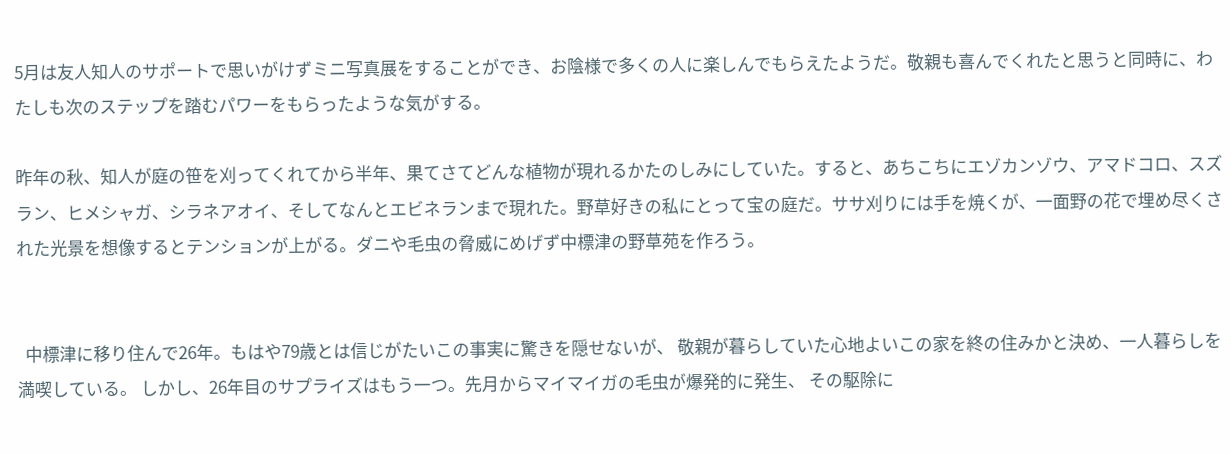5月は友人知人のサポートで思いがけずミニ写真展をすることができ、お陰様で多くの人に楽しんでもらえたようだ。敬親も喜んでくれたと思うと同時に、わたしも次のステップを踏むパワーをもらったような気がする。

昨年の秋、知人が庭の笹を刈ってくれてから半年、果てさてどんな植物が現れるかたのしみにしていた。すると、あちこちにエゾカンゾウ、アマドコロ、スズラン、ヒメシャガ、シラネアオイ、そしてなんとエビネランまで現れた。野草好きの私にとって宝の庭だ。ササ刈りには手を焼くが、一面野の花で埋め尽くされた光景を想像するとテンションが上がる。ダニや毛虫の脅威にめげず中標津の野草苑を作ろう。


  中標津に移り住んで26年。もはや79歳とは信じがたいこの事実に驚きを隠せないが、 敬親が暮らしていた心地よいこの家を終の住みかと決め、一人暮らしを満喫している。 しかし、26年目のサプライズはもう一つ。先月からマイマイガの毛虫が爆発的に発生、 その駆除に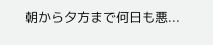朝から夕方まで何日も悪...